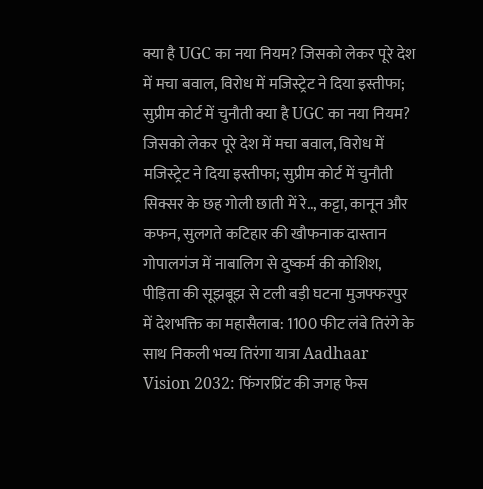क्या है UGC का नया नियम? जिसको लेकर पूरे देश में मचा बवाल, विरोध में मजिस्ट्रेट ने दिया इस्तीफा; सुप्रीम कोर्ट में चुनौती क्या है UGC का नया नियम? जिसको लेकर पूरे देश में मचा बवाल, विरोध में मजिस्ट्रेट ने दिया इस्तीफा; सुप्रीम कोर्ट में चुनौती सिक्सर के छह गोली छाती में रे.., कट्टा, कानून और कफन, सुलगते कटिहार की खौफनाक दास्तान गोपालगंज में नाबालिग से दुष्कर्म की कोशिश, पीड़िता की सूझबूझ से टली बड़ी घटना मुजफ्फरपुर में देशभक्ति का महासैलाब: 1100 फीट लंबे तिरंगे के साथ निकली भव्य तिरंगा यात्रा Aadhaar Vision 2032: फिंगरप्रिंट की जगह फेस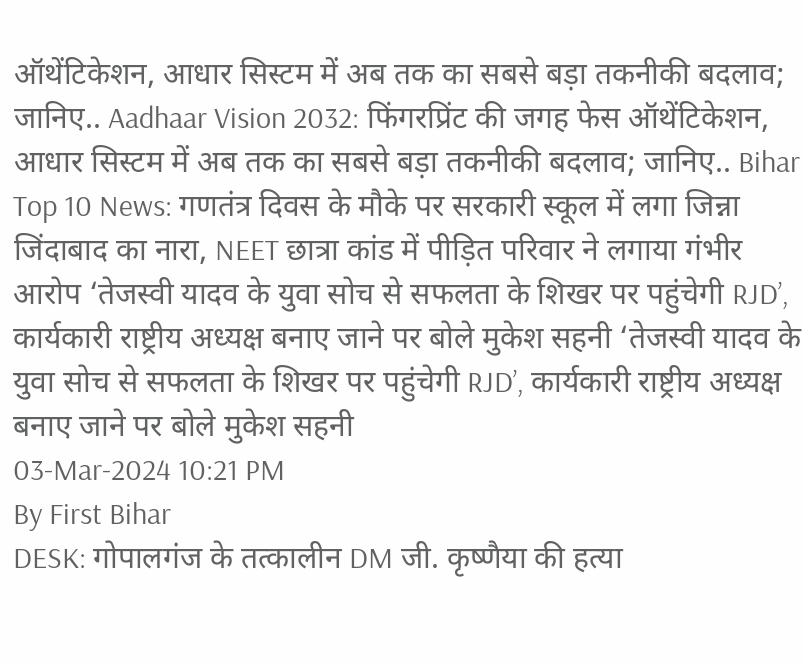ऑथेंटिकेशन, आधार सिस्टम में अब तक का सबसे बड़ा तकनीकी बदलाव; जानिए.. Aadhaar Vision 2032: फिंगरप्रिंट की जगह फेस ऑथेंटिकेशन, आधार सिस्टम में अब तक का सबसे बड़ा तकनीकी बदलाव; जानिए.. Bihar Top 10 News: गणतंत्र दिवस के मौके पर सरकारी स्कूल में लगा जिन्ना जिंदाबाद का नारा, NEET छात्रा कांड में पीड़ित परिवार ने लगाया गंभीर आरोप ‘तेजस्वी यादव के युवा सोच से सफलता के शिखर पर पहुंचेगी RJD’, कार्यकारी राष्ट्रीय अध्यक्ष बनाए जाने पर बोले मुकेश सहनी ‘तेजस्वी यादव के युवा सोच से सफलता के शिखर पर पहुंचेगी RJD’, कार्यकारी राष्ट्रीय अध्यक्ष बनाए जाने पर बोले मुकेश सहनी
03-Mar-2024 10:21 PM
By First Bihar
DESK: गोपालगंज के तत्कालीन DM जी. कृष्णैया की हत्या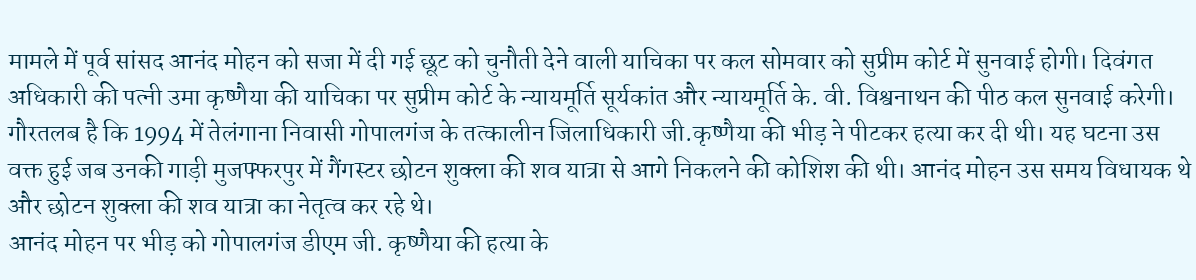मामले में पूर्व सांसद आनंद मोहन को सजा में दी गई छूट को चुनौती देने वाली याचिका पर कल सोमवार को सुप्रीम कोर्ट में सुनवाई होगी। दिवंगत अधिकारी की पत्नी उमा कृष्णैया की याचिका पर सुप्रीम कोर्ट के न्यायमूर्ति सूर्यकांत और न्यायमूर्ति के. वी. विश्वनाथन की पीठ कल सुनवाई करेगी।
गौरतलब है कि 1994 में तेलंगाना निवासी गोपालगंज के तत्कालीन जिलाधिकारी जी.कृष्णैया की भीड़ ने पीटकर हत्या कर दी थी। यह घटना उस वक्त हुई जब उनकी गाड़ी मुजफ्फरपुर में गैंगस्टर छोटन शुक्ला की शव यात्रा से आगे निकलने की कोशिश की थी। आनंद मोहन उस समय विधायक थे और छोटन शुक्ला की शव यात्रा का नेतृत्व कर रहे थे।
आनंद मोहन पर भीड़ को गोपालगंज डीएम जी. कृष्णैया की हत्या के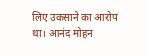लिए उकसाने का आरोप था। आनंद मोहन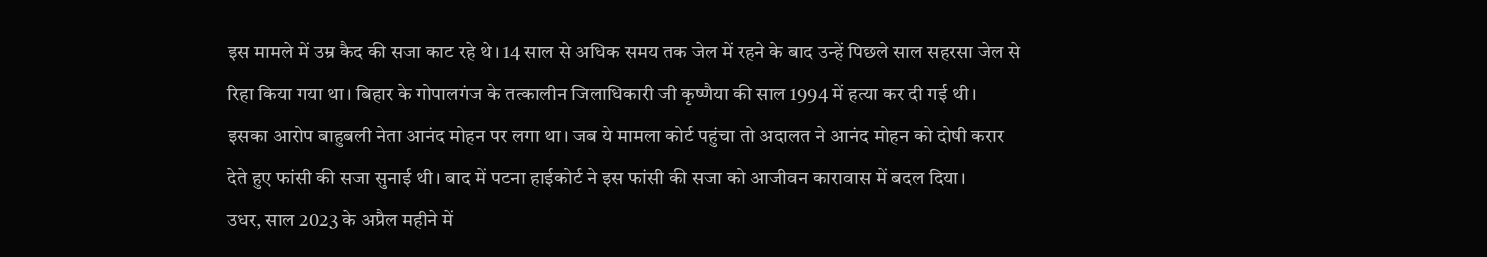इस मामले में उम्र कैद की सजा काट रहे थे। 14 साल से अधिक समय तक जेल में रहने के बाद उन्हें पिछले साल सहरसा जेल से रिहा किया गया था। बिहार के गोपालगंज के तत्कालीन जिलाधिकारी जी कृष्णैया की साल 1994 में हत्या कर दी गई थी। इसका आरोप बाहुबली नेता आनंद मोहन पर लगा था। जब ये मामला कोर्ट पहुंचा तो अदालत ने आनंद मोहन को दोषी करार देते हुए फांसी की सजा सुनाई थी। बाद में पटना हाईकोर्ट ने इस फांसी की सजा को आजीवन कारावास में बदल दिया।
उधर, साल 2023 के अप्रैल महीने में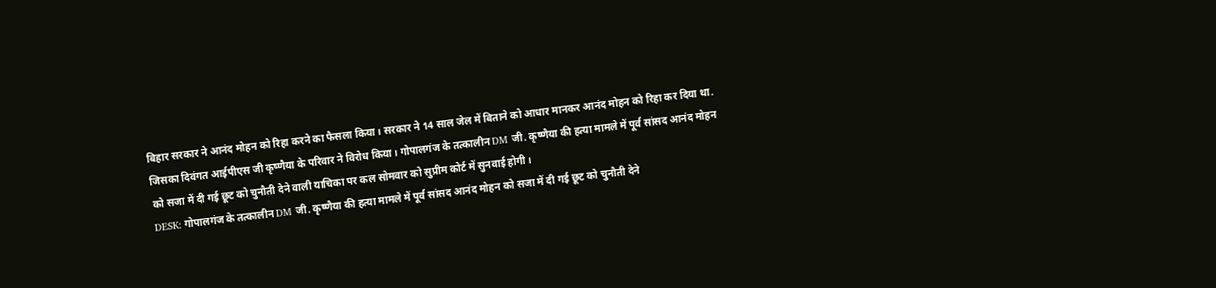बिहार सरकार ने आनंद मोहन को रिहा करने का फैसला किया। सरकार ने 14 साल जेल में बिताने को आधार मानकर आनंद मोहन को रिहा कर दिया था. जिसका दिवंगत आईपीएस जी कृष्णैया के परिवार ने विरोध किया। गोपालगंज के तत्कालीन DM जी. कृष्णैया की हत्या मामले में पूर्व सांसद आनंद मोहन को सजा में दी गई छूट को चुनौती देने वाली याचिका पर कल सोमवार को सुप्रीम कोर्ट में सुनवाई होगी।
DESK: गोपालगंज के तत्कालीन DM जी. कृष्णैया की हत्या मामले में पूर्व सांसद आनंद मोहन को सजा में दी गई छूट को चुनौती देने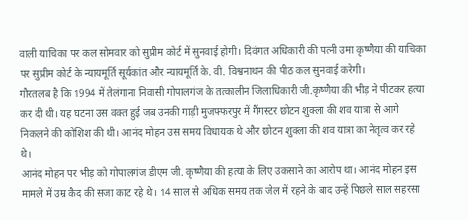वाली याचिका पर कल सोमवार को सुप्रीम कोर्ट में सुनवाई होगी। दिवंगत अधिकारी की पत्नी उमा कृष्णैया की याचिका पर सुप्रीम कोर्ट के न्यायमूर्ति सूर्यकांत और न्यायमूर्ति के. वी. विश्वनाथन की पीठ कल सुनवाई करेगी।
गौरतलब है कि 1994 में तेलंगाना निवासी गोपालगंज के तत्कालीन जिलाधिकारी जी.कृष्णैया की भीड़ ने पीटकर हत्या कर दी थी। यह घटना उस वक्त हुई जब उनकी गाड़ी मुजफ्फरपुर में गैंगस्टर छोटन शुक्ला की शव यात्रा से आगे निकलने की कोशिश की थी। आनंद मोहन उस समय विधायक थे और छोटन शुक्ला की शव यात्रा का नेतृत्व कर रहे थे।
आनंद मोहन पर भीड़ को गोपालगंज डीएम जी. कृष्णैया की हत्या के लिए उकसाने का आरोप था। आनंद मोहन इस मामले में उम्र कैद की सजा काट रहे थे। 14 साल से अधिक समय तक जेल में रहने के बाद उन्हें पिछले साल सहरसा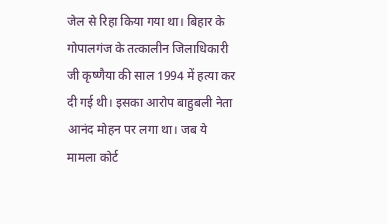जेल से रिहा किया गया था। बिहार के गोपालगंज के तत्कालीन जिलाधिकारी जी कृष्णैया की साल 1994 में हत्या कर दी गई थी। इसका आरोप बाहुबली नेता आनंद मोहन पर लगा था। जब ये मामला कोर्ट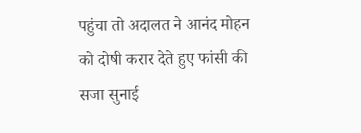पहुंचा तो अदालत ने आनंद मोहन को दोषी करार देते हुए फांसी की सजा सुनाई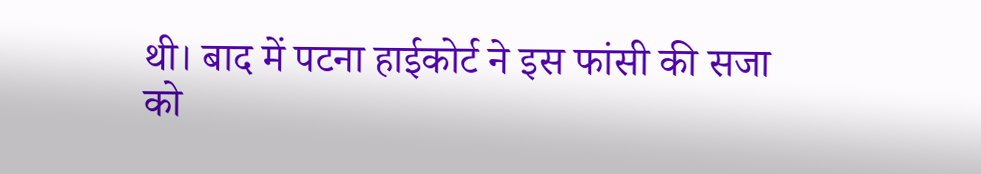थी। बाद में पटना हाईकोर्ट ने इस फांसी की सजा को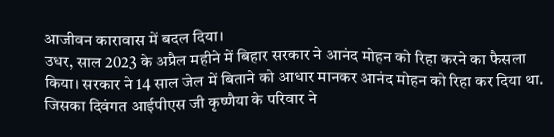आजीवन कारावास में बदल दिया।
उधर, साल 2023 के अप्रैल महीने में बिहार सरकार ने आनंद मोहन को रिहा करने का फैसला किया। सरकार ने 14 साल जेल में बिताने को आधार मानकर आनंद मोहन को रिहा कर दिया था. जिसका दिवंगत आईपीएस जी कृष्णैया के परिवार ने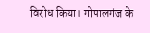विरोध किया। गोपालगंज के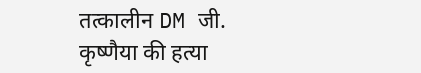तत्कालीन DM जी. कृष्णैया की हत्या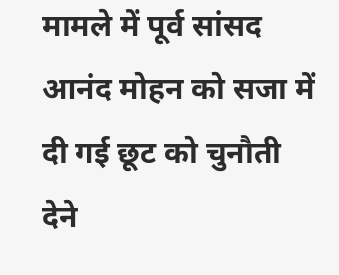मामले में पूर्व सांसद आनंद मोहन को सजा में दी गई छूट को चुनौती देने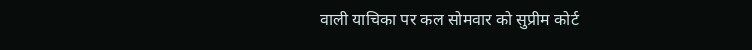वाली याचिका पर कल सोमवार को सुप्रीम कोर्ट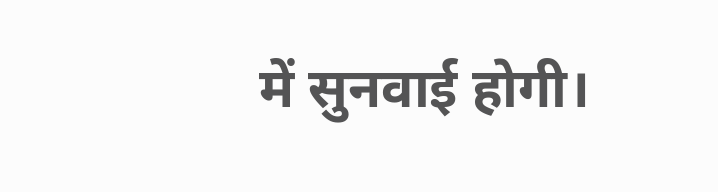में सुनवाई होगी।